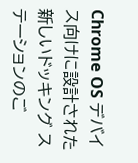Chrome OS デバイス向けに設計された新しいドッキング ステーションのご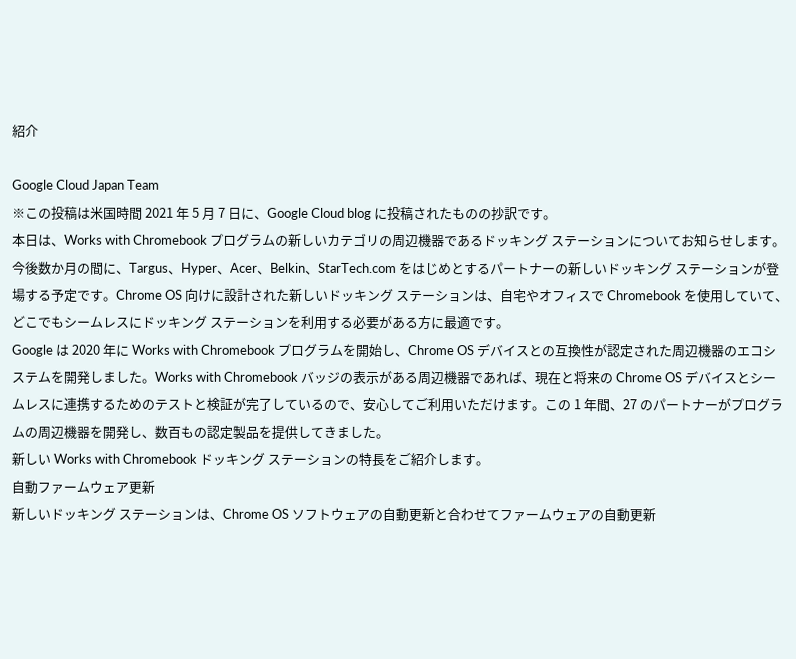紹介

Google Cloud Japan Team
※この投稿は米国時間 2021 年 5 月 7 日に、Google Cloud blog に投稿されたものの抄訳です。
本日は、Works with Chromebook プログラムの新しいカテゴリの周辺機器であるドッキング ステーションについてお知らせします。今後数か月の間に、Targus、Hyper、Acer、Belkin、StarTech.com をはじめとするパートナーの新しいドッキング ステーションが登場する予定です。Chrome OS 向けに設計された新しいドッキング ステーションは、自宅やオフィスで Chromebook を使用していて、どこでもシームレスにドッキング ステーションを利用する必要がある方に最適です。
Google は 2020 年に Works with Chromebook プログラムを開始し、Chrome OS デバイスとの互換性が認定された周辺機器のエコシステムを開発しました。Works with Chromebook バッジの表示がある周辺機器であれば、現在と将来の Chrome OS デバイスとシームレスに連携するためのテストと検証が完了しているので、安心してご利用いただけます。この 1 年間、27 のパートナーがプログラムの周辺機器を開発し、数百もの認定製品を提供してきました。
新しい Works with Chromebook ドッキング ステーションの特長をご紹介します。
自動ファームウェア更新
新しいドッキング ステーションは、Chrome OS ソフトウェアの自動更新と合わせてファームウェアの自動更新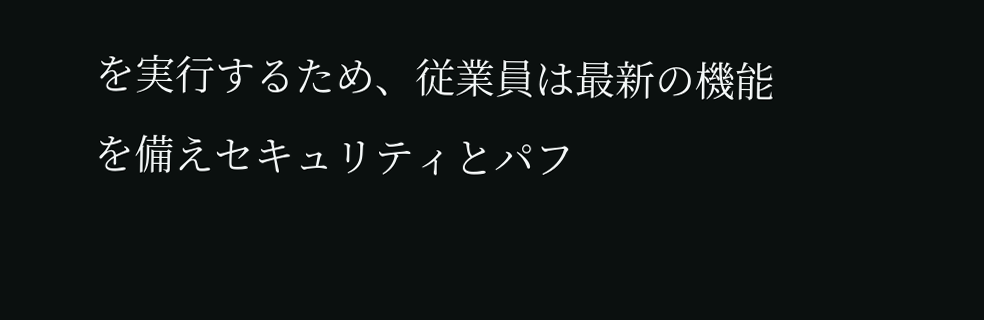を実行するため、従業員は最新の機能を備えセキュリティとパフ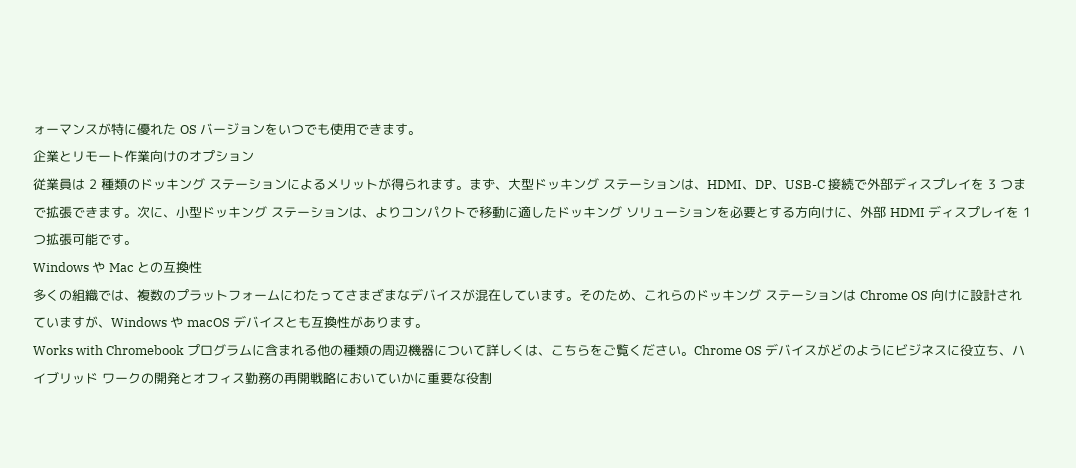ォーマンスが特に優れた OS バージョンをいつでも使用できます。
企業とリモート作業向けのオプション
従業員は 2 種類のドッキング ステーションによるメリットが得られます。まず、大型ドッキング ステーションは、HDMI、DP、USB-C 接続で外部ディスプレイを 3 つまで拡張できます。次に、小型ドッキング ステーションは、よりコンパクトで移動に適したドッキング ソリューションを必要とする方向けに、外部 HDMI ディスプレイを 1 つ拡張可能です。
Windows や Mac との互換性
多くの組織では、複数のプラットフォームにわたってさまざまなデバイスが混在しています。そのため、これらのドッキング ステーションは Chrome OS 向けに設計されていますが、Windows や macOS デバイスとも互換性があります。
Works with Chromebook プログラムに含まれる他の種類の周辺機器について詳しくは、こちらをご覧ください。Chrome OS デバイスがどのようにビジネスに役立ち、ハイブリッド ワークの開発とオフィス勤務の再開戦略においていかに重要な役割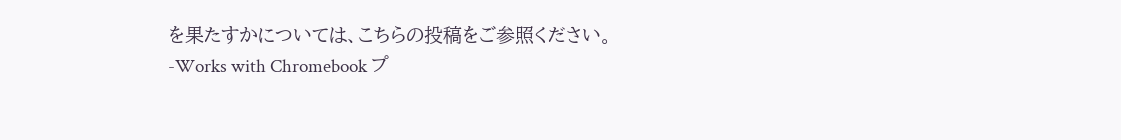を果たすかについては、こちらの投稿をご参照ください。
-Works with Chromebook プ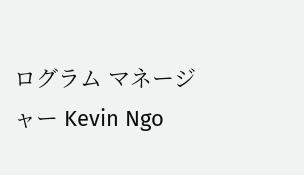ログラム マネージャー Kevin Ngo